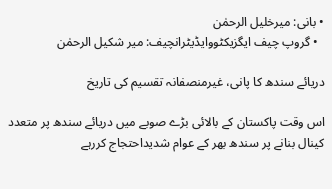• بانی: میرخلیل الرحمٰن
  • گروپ چیف ایگزیکٹووایڈیٹرانچیف: میر شکیل الرحمٰن

دریائے سندھ کا پانی، غیرمنصفانہ تقسیم کی تاریخ

اس وقت پاکستان کے بالائی بڑے صوبے میں دریائے سندھ پر متعدد کینال بنانے پر سندھ بھر کے عوام شدیداحتجاج کررہے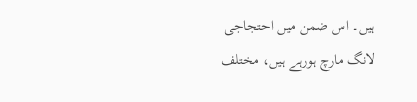ہیں۔ اس ضمن میں احتجاجی لانگ مارچ ہورہے ہیں، مختلف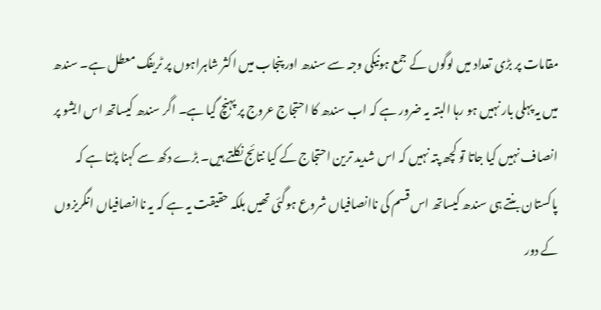مقامات پر بڑی تعداد میں لوگوں کے جمع ہونیکی وجہ سے سندھ اور پنجاب میں اکثر شاہراہوں پر ٹریفک معطل ہے۔ سندھ میں یہ پہلی بار نہیں ہو رہا البتہ یہ ضرور ہے کہ اب سندھ کا احتجاج عروج پر پہنچ گیا ہے۔ اگر سندھ کیساتھ اس ایشو پر انصاف نہیں کیا جاتا تو کچھ پتہ نہیں کہ اس شدید ترین احتجاج کے کیا نتائج نکلتے ہیں۔ بڑے دکھ سے کہنا پڑتا ہے کہ پاکستان بنتے ہی سندھ کیساتھ اس قسم کی ناانصافیاں شروع ہوگئی تھیں بلکہ حقیقت یہ ہے کہ یہ ناانصافیاں انگریزوں کے دور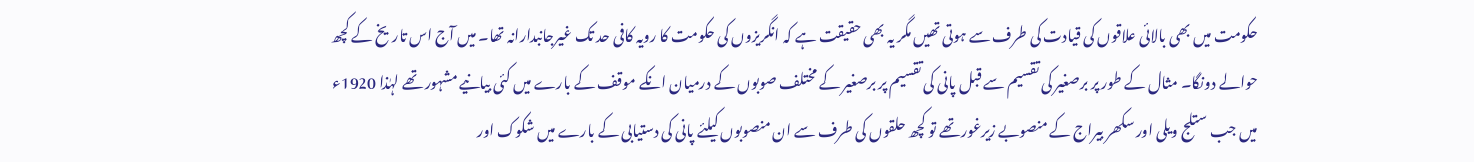حکومت میں بھی بالائی علاقوں کی قیادت کی طرف سے ہوتی تھیں مگر یہ بھی حقیقت ہے کہ انگریزوں کی حکومت کا رویہ کافی حد تک غیرجانبدارانہ تھا۔ میں آج اس تاریخ کے کچھ حوالے دونگا۔ مثال کے طور پر برصغیر کی تقسیم سے قبل پانی کی تقسیم پر برصغیر کے مختلف صوبوں کے درمیان انکے موقف کے بارے میں کئی بیانیے مشہور تھے لہٰذا 1920ء میں جب ستلج ویلی اور سکھر بیراج کے منصوبے زیرغور تھے تو کچھ حلقوں کی طرف سے ان منصوبوں کیلئے پانی کی دستیابی کے بارے میں شکوک اور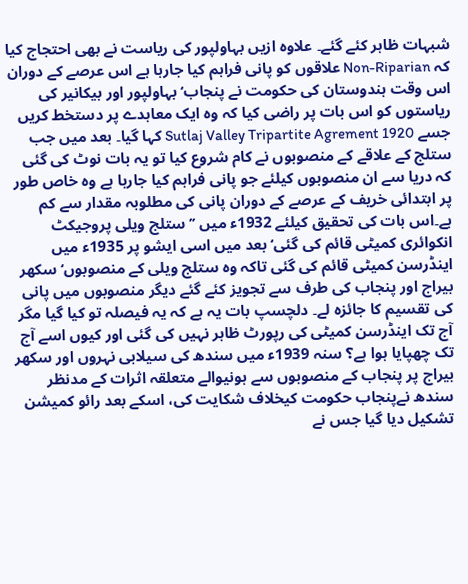شبہات ظاہر کئے گئے۔ علاوہ ازیں بہاولپور کی ریاست نے بھی احتجاج کیا کہ Non-Riparian علاقوں کو پانی فراہم کیا جارہا ہے اس عرصے کے دوران اس وقت ہندوستان کی حکومت نے پنجاب‘ بہاولپور اور بیکانیر کی ریاستوں کو اس بات پر راضی کیا کہ وہ ایک معاہدے پر دستخط کریں جسے Sutlaj Valley Tripartite Agrement 1920 کہا گیا۔ بعد میں جب ستلج کے علاقے کے منصوبوں نے کام شروع کیا تو یہ بات نوٹ کی گئی کہ دریا سے ان منصوبوں کیلئے جو پانی فراہم کیا جارہا ہے وہ خاص طور پر ابتدائی خریف کے عرصے کے دوران پانی کی مطلوبہ مقدار سے کم ہے۔اس بات کی تحقیق کیلئے 1932ء میں ’’ستلج ویلی پروجیکٹ انکوائری کمیٹی قائم کی گئی‘ بعد میں اسی ایشو پر 1935ء میں اینڈرسن کمیٹی قائم کی گئی تاکہ وہ ستلج ویلی کے منصوبوں‘ سکھر بیراج اور پنجاب کی طرف سے تجویز کئے گئے دیگر منصوبوں میں پانی کی تقسیم کا جائزہ لے۔ دلچسپ بات یہ ہے کہ یہ فیصلہ تو کیا گیا مگر آج تک اینڈرسن کمیٹی کی رپورٹ ظاہر نہیں کی گئی اور کیوں اسے آج تک چھپایا ہوا ہے؟ سنہ 1939ء میں سندھ کی سیلابی نہروں اور سکھر بیراج پر پنجاب کے منصوبوں سے ہونیوالے متعلقہ اثرات کے مدنظر سندھ نےپنجاب حکومت کیخلاف شکایت کی، اسکے بعد رائو کمیشن تشکیل دیا گیا جس نے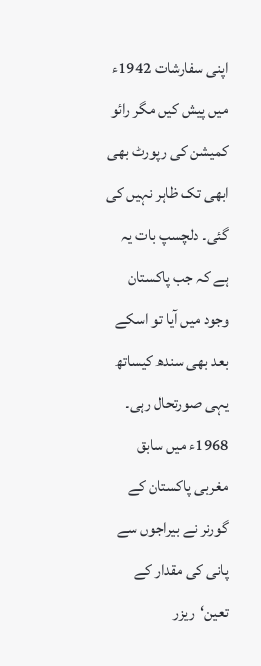اپنی سفارشات 1942ء میں پیش کیں مگر رائو کمیشن کی رپورٹ بھی ابھی تک ظاہر نہیں کی گئی۔ دلچسپ بات یہ ہے کہ جب پاکستان وجود میں آیا تو اسکے بعد بھی سندھ کیساتھ یہی صورتحال رہی۔ 1968ء میں سابق مغربی پاکستان کے گورنر نے بیراجوں سے پانی کی مقدار کے تعین‘ریزر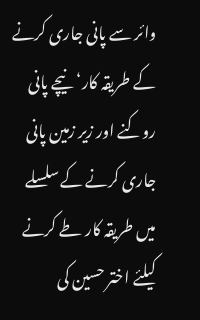وائر سے پانی جاری کرنے کے طریقہ کار‘ نیچے پانی روکنے اور زیر زمین پانی جاری کرنے کے سلسلے میں طریقہ کار طے کرنے کیلئے اختر حسین کی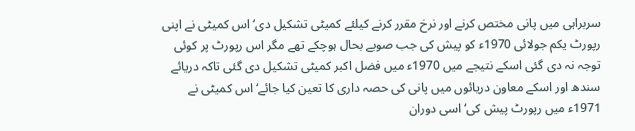سربراہی میں پانی مختص کرنے اور نرخ مقرر کرنے کیلئے کمیٹی تشکیل دی‘ اس کمیٹی نے اپنی رپورٹ یکم جولائی 1970ء کو پیش کی جب صوبے بحال ہوچکے تھے مگر اس رپورٹ پر کوئی توجہ نہ دی گئی اسکے نتیجے میں 1970ء میں فضل اکبر کمیٹی تشکیل دی گئی تاکہ دریائے سندھ اور اسکے معاون دریائوں میں پانی کی حصہ داری کا تعین کیا جائے‘ اس کمیٹی نے 1971ء میں رپورٹ پیش کی‘ اسی دوران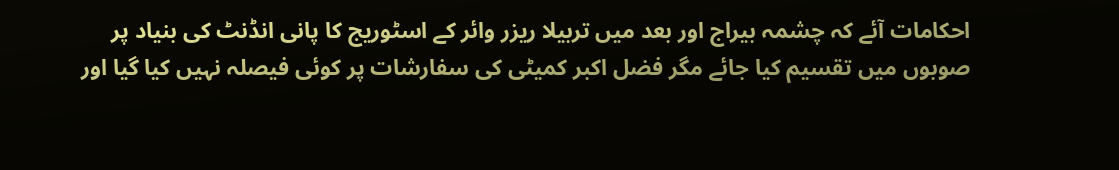احکامات آئے کہ چشمہ بیراج اور بعد میں تربیلا ریزر وائر کے اسٹوریج کا پانی انڈنٹ کی بنیاد پر صوبوں میں تقسیم کیا جائے مگر فضل اکبر کمیٹی کی سفارشات پر کوئی فیصلہ نہیں کیا گیا اور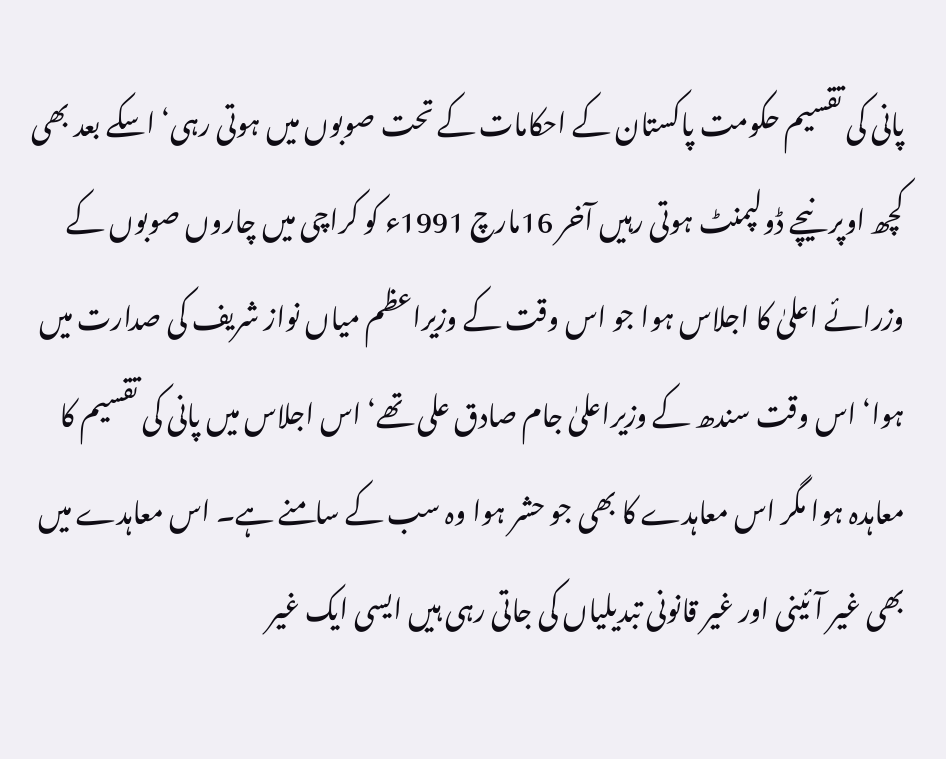پانی کی تقسیم حکومت پاکستان کے احکامات کے تحت صوبوں میں ہوتی رہی‘ اسکے بعد بھی کچھ اوپر نیچے ڈولپمنٹ ہوتی رہیں آخر 16مارچ 1991ء کو کراچی میں چاروں صوبوں کے وزرائے اعلیٰ کا اجلاس ہوا جو اس وقت کے وزیراعظم میاں نواز شریف کی صدارت میں ہوا‘ اس وقت سندھ کے وزیراعلیٰ جام صادق علی تھے‘ اس اجلاس میں پانی کی تقسیم کا معاہدہ ہوا مگر اس معاہدے کا بھی جو حشر ہوا وہ سب کے سامنے ہے۔ اس معاہدے میں بھی غیر آئینی اور غیر قانونی تبدیلیاں کی جاتی رہی ہیں ایسی ایک غیر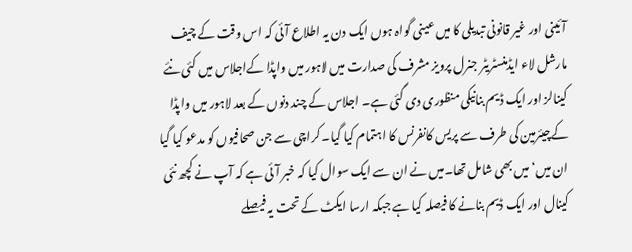آئینی اور غیر قانونی تبدیلی کا میں عینی گواہ ہوں ایک دن یہ اطلاع آئی کہ اس وقت کے چیف مارشل لاء ایڈمنسٹریٹر جنرل پرویز مشرف کی صدارت میں لاہور میں واپڈا کےاجلاس میں کئی نئے کینالز اور ایک ڈیم بنانیکی منظوری دی گئی ہے۔ اجلاس کے چند دنوں کے بعد لاہور میں واپڈا کےچیئرمین کی طرف سے پریس کانفرنس کا اہتمام کیا گیا۔ کراچی سے جن صحافیوں کو مدعو کیا گیا ان میں‘ میں بھی شامل تھا۔میں نے ان سے ایک سوال کیا کہ خبر آئی ہے کہ آپ نے کچھ نئی کینال اور ایک ڈیم بنانے کا فیصلہ کیا ہے جبکہ ارسا ایکٹ کے تحت یہ فیصلے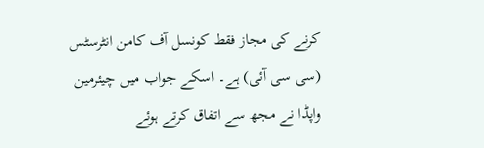کرنے کی مجاز فقط کونسل آف کامن انٹرسٹس (سی سی آئی) ہے۔ اسکے جواب میں چیئرمین واپڈا نے مجھ سے اتفاق کرتے ہوئے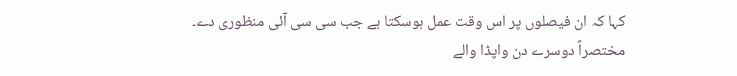کہا کہ ان فیصلوں پر اس وقت عمل ہوسکتا ہے جب سی سی آئی منظوری دے۔ مختصراً دوسرے دن واپڈا والے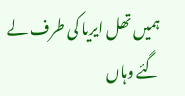ہمیں تھل ایریا کی طرف لے گئے وہاں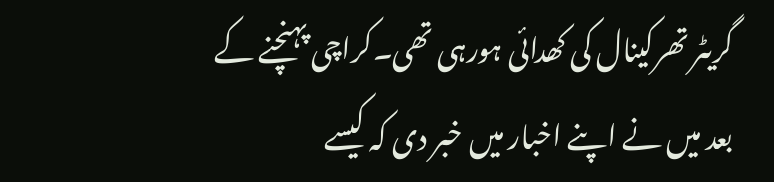گریٹر تھرکینال کی کھدائی ہورہی تھی۔کراچی پہنچنے کے بعد میں نے اپنے اخبار میں خبر دی کہ کیسے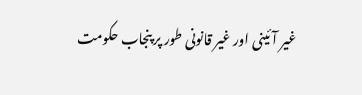غیر آئینی اور غیر قانونی طور پر پنجاب حکومت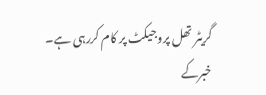گریٹر تھل پروجیکٹ پر کام کررہی ہے۔ خبرکے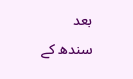بعد سندھ کے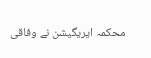محکمہ ایریگیشن نے وفاقی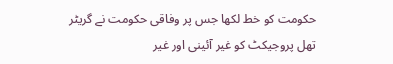حکومت کو خط لکھا جس پر وفاقی حکومت نے گریٹر تھل پروجیکٹ کو غیر آئینی اور غیر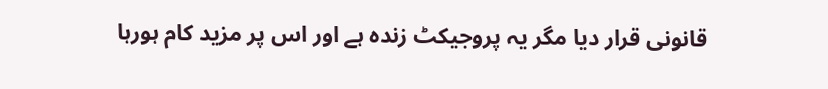قانونی قرار دیا مگر یہ پروجیکٹ زندہ ہے اور اس پر مزید کام ہورہا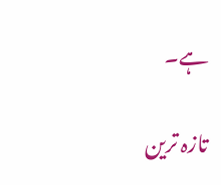ہے۔

تازہ ترین